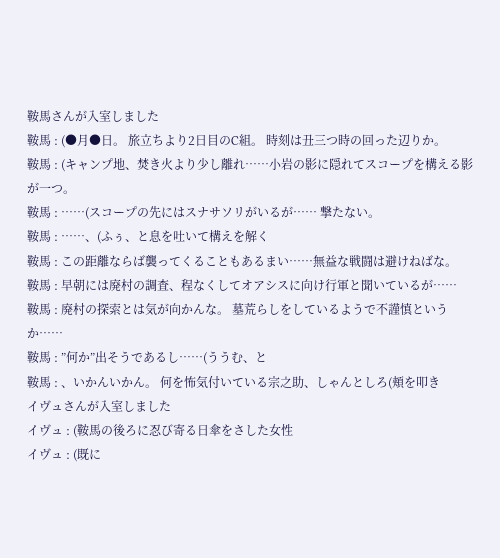鞍馬さんが入室しました
鞍馬 : (●月●日。 旅立ちより2日目のC組。 時刻は丑三つ時の回った辺りか。
鞍馬 : (キャンプ地、焚き火より少し離れ……小岩の影に隠れてスコープを構える影が一つ。
鞍馬 : ……(スコープの先にはスナサソリがいるが…… 撃たない。
鞍馬 : ……、(ふぅ、と息を吐いて構えを解く
鞍馬 : この距離ならば襲ってくることもあるまい……無益な戦闘は避けねばな。
鞍馬 : 早朝には廃村の調査、程なくしてオアシスに向け行軍と聞いているが……
鞍馬 : 廃村の探索とは気が向かんな。 墓荒らしをしているようで不謹慎というか……
鞍馬 : ”何か”出そうであるし……(ううむ、と
鞍馬 : 、いかんいかん。 何を怖気付いている宗之助、しゃんとしろ(頬を叩き
イヴュさんが入室しました
イヴュ : (鞍馬の後ろに忍び寄る日傘をさした女性
イヴュ : (既に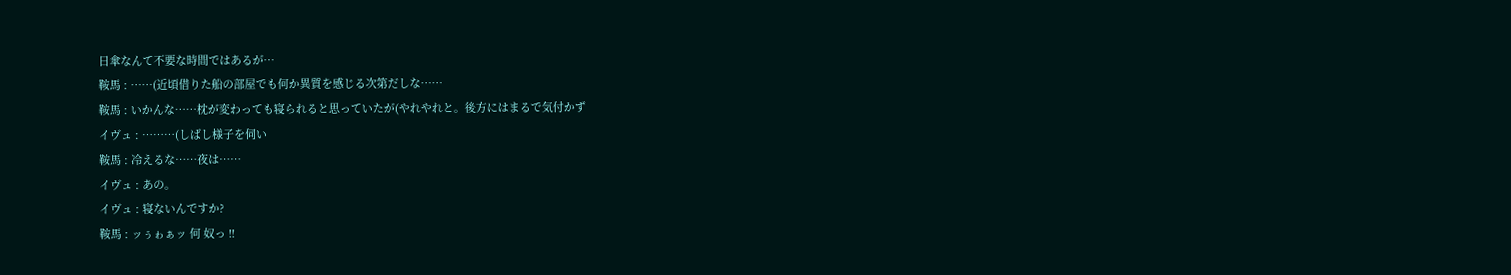日傘なんて不要な時間ではあるが…
鞍馬 : ……(近頃借りた船の部屋でも何か異質を感じる次第だしな……
鞍馬 : いかんな……枕が変わっても寝られると思っていたが(やれやれと。後方にはまるで気付かず
イヴュ : ………(しばし様子を伺い
鞍馬 : 冷えるな……夜は……
イヴュ : あの。
イヴュ : 寝ないんですか?
鞍馬 : ッぅゎぁッ 何 奴っ !!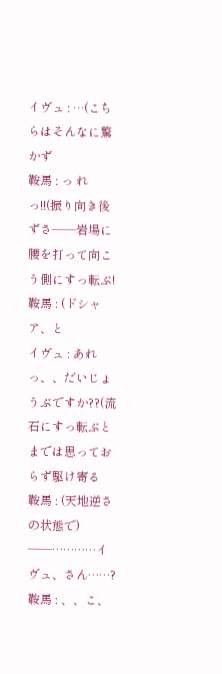イヴュ : …(こちらはそんなに驚かず
鞍馬 : っ れっ!!(振り向き後ずさ――岩場に腰を打って向こう側にすっ転ぶ!
鞍馬 : (ドシャア、と
イヴュ : あれっ、、だいじょうぶですか??(流石にすっ転ぶとまでは思っておらず駆け寄る
鞍馬 : (天地逆さの状態で) ――…………イヴュ、さん……?
鞍馬 : 、、こ、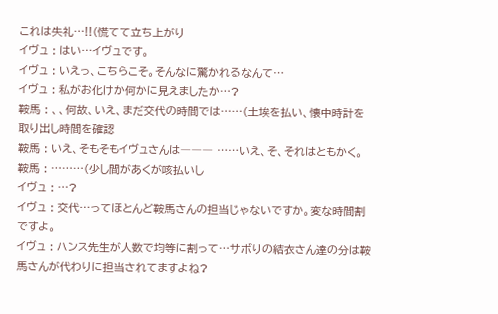これは失礼…!!(慌てて立ち上がり
イヴュ : はい…イヴュです。
イヴュ : いえっ、こちらこそ。そんなに驚かれるなんて…
イヴュ : 私がお化けか何かに見えましたか…?
鞍馬 : 、、何故、いえ、まだ交代の時間では……(土埃を払い、懐中時計を取り出し時間を確認
鞍馬 : いえ、そもそもイヴュさんは――― ……いえ、そ、それはともかく。
鞍馬 : ………(少し間があくが咳払いし
イヴュ : …?
イヴュ : 交代…ってほとんど鞍馬さんの担当じゃないですか。変な時間割ですよ。
イヴュ : ハンス先生が人数で均等に割って…サボりの結衣さん達の分は鞍馬さんが代わりに担当されてますよね?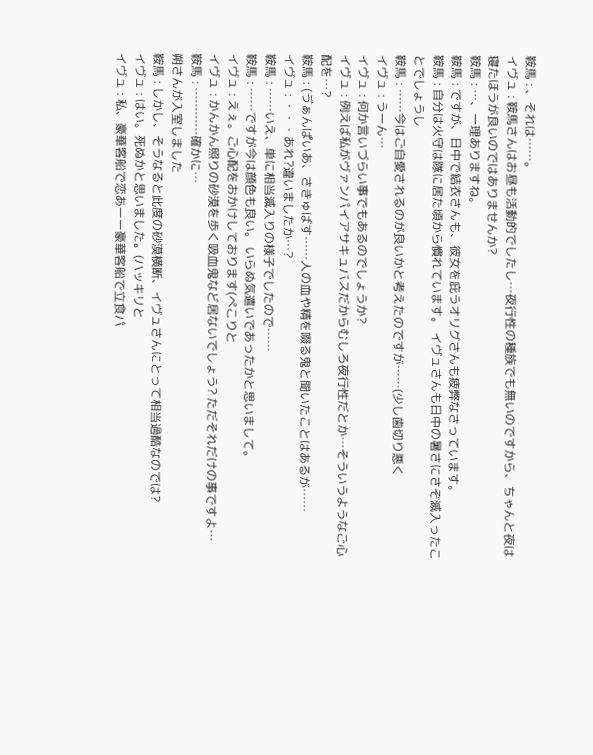鞍馬 : 、それは……。
イヴュ : 鞍馬さんはお昼も活動的でしたし…夜行性の種族でも無いのですから、ちゃんと夜は寝たほうが良いのではありませんか?
鞍馬 : …、一理ありますね。
鞍馬 : ですが、日中で結衣さんも、彼女を庇うオリグさんも疲弊なさっています。
鞍馬 : 自分は火守は隊に居た頃から慣れています。 イヴュさんも日中の暑さにさぞ滅入ったことでしょうし
鞍馬 : ……今はご自愛されるのが良いかと考えたのですが……(少し歯切り悪く
イヴュ : うーん…
イヴュ : 何か言いづらい事でもあるのでしょうか?
イヴュ : 例えば私がヴァンパイアサキュバスだからむしろ夜行性だとか…そういうようなご心配を…?
鞍馬 : (ゔぁんぱいあ、さきゅばす……人の血や精を啜る鬼と聞いたことはあるが……
イヴュ : ・・・あれ?違いましたか…?
鞍馬 : ……いえ、単に相当滅入りの様子でしたので……
鞍馬 : ……ですが今は顔色も良い。 いらぬ気遣いであったかと思いまして。
イヴュ : えぇ。ご心配をおかけしております(ぺこりと
イヴュ : かんかん照りの砂漠を歩く吸血鬼など居ないでしょう? ただそれだけの事ですよ…
鞍馬 : …………確かに…
朔さんが入室しました
鞍馬 : しかし、そうなると此度の砂漠横断、イヴュさんにとって相当過酷なのでは?
イヴュ : はい。死ぬかと思いました。(ハッキリと
イヴュ : 私、豪華客船で恋あーー豪華客船で立食パ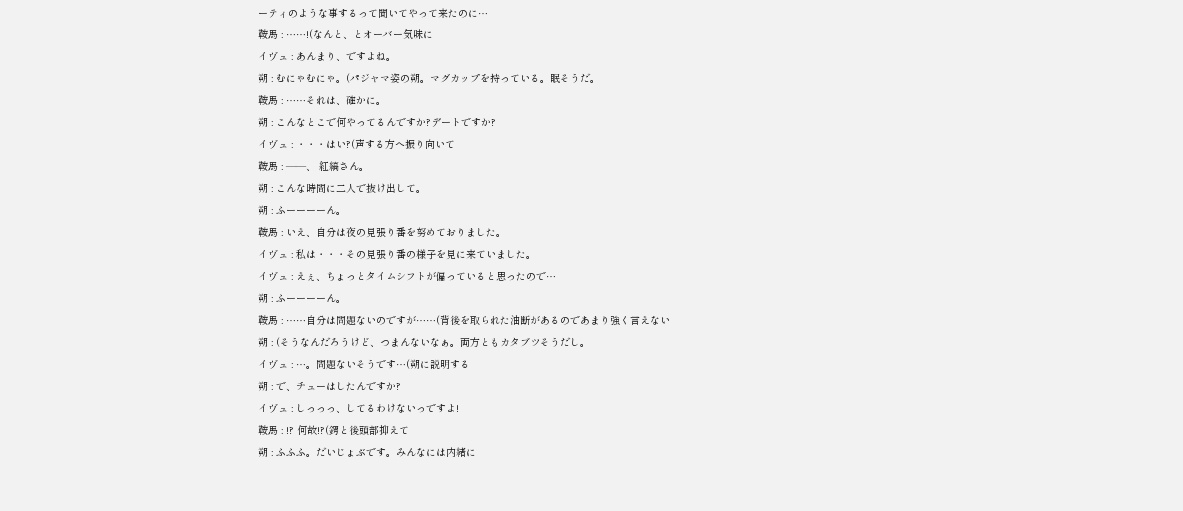ーティのような事するって聞いてやって来たのに…
鞍馬 : ……!(なんと、とオーバー気味に
イヴュ : あんまり、ですよね。
朔 : むにゃむにゃ。(パジャマ姿の朔。マグカップを持っている。眠そうだ。
鞍馬 : ……それは、確かに。
朔 : こんなとこで何やってるんですか?デートですか?
イヴュ : ・・・はい?(声する方へ振り向いて
鞍馬 : ――、 紅縞さん。
朔 : こんな時間に二人で抜け出して。
朔 : ふーーーーん。
鞍馬 : いえ、自分は夜の見張り番を努めておりました。
イヴュ : 私は・・・その見張り番の様子を見に来ていました。
イヴュ : えぇ、ちょっとタイムシフトが偏っていると思ったので…
朔 : ふーーーーん。
鞍馬 : ……自分は問題ないのですが……(背後を取られた油断があるのであまり強く言えない
朔 : (そうなんだろうけど、つまんないなぁ。両方ともカタブツそうだし。
イヴュ : …。問題ないそうです…(朔に説明する
朔 : で、チューはしたんですか?
イヴュ : しっっっ、してるわけないっですよ!
鞍馬 : !? 何故!?(鍔と後頭部抑えて
朔 : ふふふ。だいじょぶです。みんなには内緒に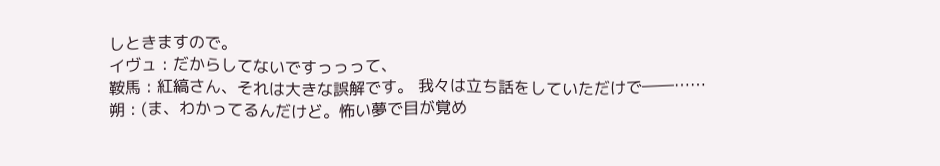しときますので。
イヴュ : だからしてないですっっって、
鞍馬 : 紅縞さん、それは大きな誤解です。 我々は立ち話をしていただけで――……
朔 : (ま、わかってるんだけど。怖い夢で目が覚め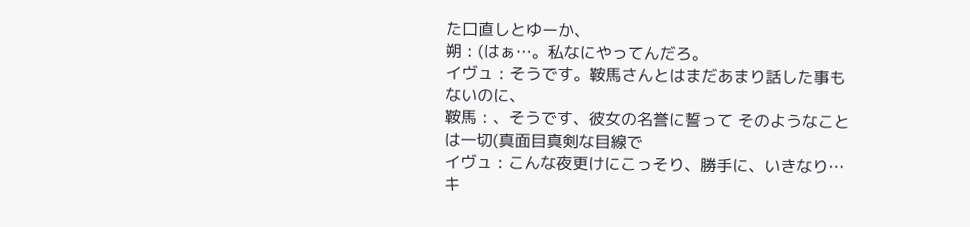た口直しとゆーか、
朔 : (はぁ…。私なにやってんだろ。
イヴュ : そうです。鞍馬さんとはまだあまり話した事もないのに、
鞍馬 : 、そうです、彼女の名誉に誓って そのようなことは一切(真面目真剣な目線で
イヴュ : こんな夜更けにこっそり、勝手に、いきなり…キ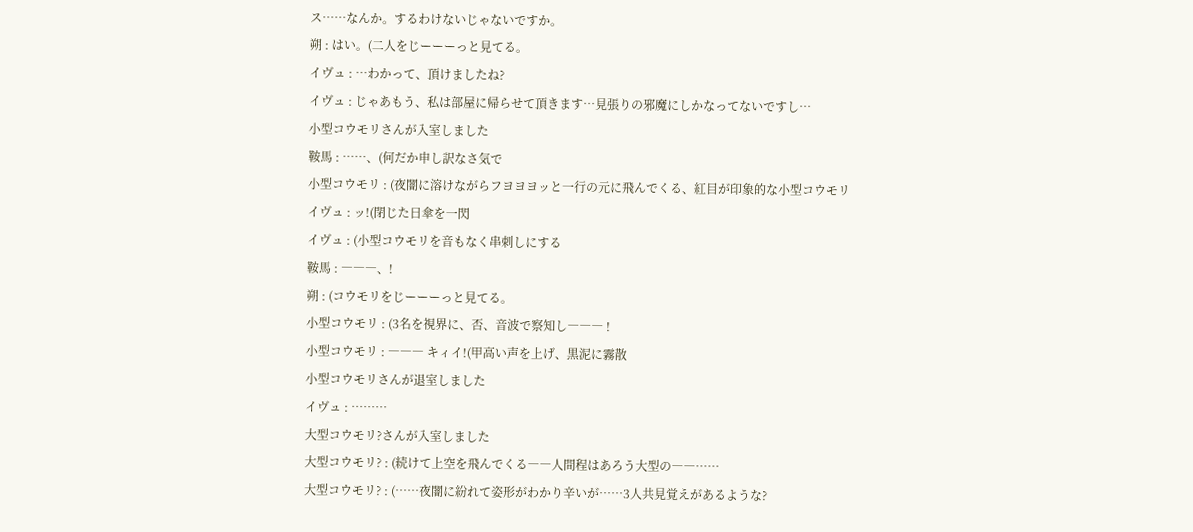ス……なんか。するわけないじゃないですか。
朔 : はい。(二人をじーーーっと見てる。
イヴュ : …わかって、頂けましたね?
イヴュ : じゃあもう、私は部屋に帰らせて頂きます…見張りの邪魔にしかなってないですし…
小型コウモリさんが入室しました
鞍馬 : ……、(何だか申し訳なさ気で
小型コウモリ : (夜闇に溶けながらフヨヨヨッと一行の元に飛んでくる、紅目が印象的な小型コウモリ
イヴュ : ッ!(閉じた日傘を一閃
イヴュ : (小型コウモリを音もなく串刺しにする
鞍馬 : ―――、!
朔 : (コウモリをじーーーっと見てる。
小型コウモリ : (3名を視界に、否、音波で察知し――― !
小型コウモリ : ――― キィイ!(甲高い声を上げ、黒泥に霧散
小型コウモリさんが退室しました
イヴュ : ………
大型コウモリ?さんが入室しました
大型コウモリ? : (続けて上空を飛んでくる――人間程はあろう大型の――……
大型コウモリ? : (……夜闇に紛れて姿形がわかり辛いが……3人共見覚えがあるような?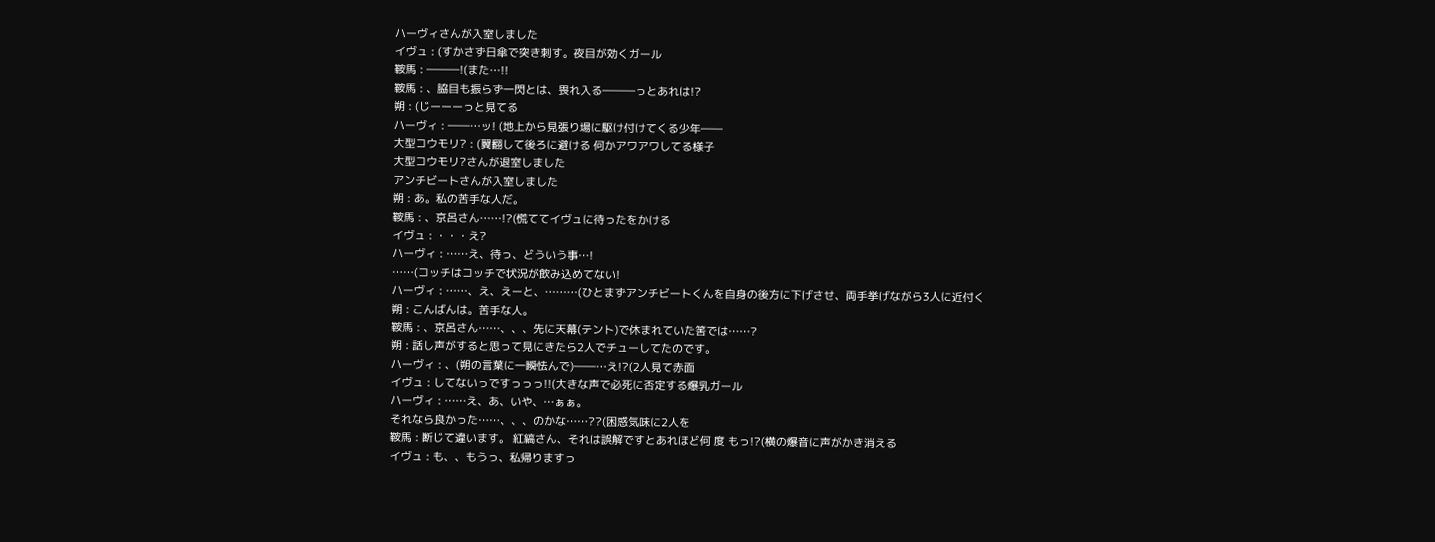ハーヴィさんが入室しました
イヴュ : (すかさず日傘で突き刺す。夜目が効くガール
鞍馬 : ―――!(また…!!
鞍馬 : 、脇目も振らず一閃とは、畏れ入る―――っとあれは!?
朔 : (じーーーっと見てる
ハーヴィ : ――…ッ! (地上から見張り場に駆け付けてくる少年――
大型コウモリ? : (翼翻して後ろに避ける 何かアワアワしてる様子
大型コウモリ?さんが退室しました
アンチビートさんが入室しました
朔 : あ。私の苦手な人だ。
鞍馬 : 、京呂さん……!?(慌ててイヴュに待ったをかける
イヴュ : ・・・え?
ハーヴィ : ……え、待っ、どういう事…!
……(コッチはコッチで状況が飲み込めてない!
ハーヴィ : ……、え、えーと、………(ひとまずアンチビートくんを自身の後方に下げさせ、両手挙げながら3人に近付く
朔 : こんばんは。苦手な人。
鞍馬 : 、京呂さん……、、、先に天幕(テント)で休まれていた筈では……?
朔 : 話し声がすると思って見にきたら2人でチューしてたのです。
ハーヴィ : 、(朔の言葉に一瞬怯んで)――…え!?(2人見て赤面
イヴュ : してないっですっっっ!!(大きな声で必死に否定する爆乳ガール
ハーヴィ : ……え、あ、いや、…ぁぁ。
それなら良かった……、、、のかな……??(困惑気味に2人を
鞍馬 : 断じて違います。 紅縞さん、それは誤解ですとあれほど何 度 もっ!?(横の爆音に声がかき消える
イヴュ : も、、もうっ、私帰りますっ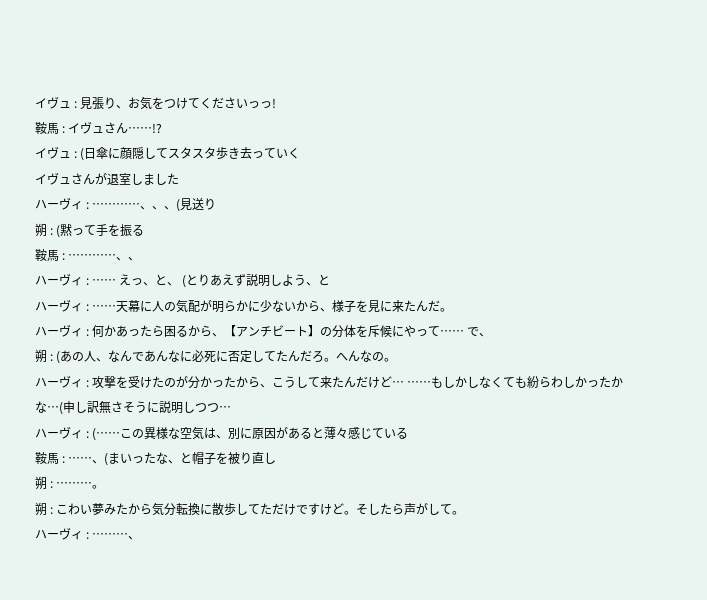イヴュ : 見張り、お気をつけてくださいっっ!
鞍馬 : イヴュさん……!?
イヴュ : (日傘に顔隠してスタスタ歩き去っていく
イヴュさんが退室しました
ハーヴィ : …………、、、(見送り
朔 : (黙って手を振る
鞍馬 : …………、、
ハーヴィ : …… えっ、と、 (とりあえず説明しよう、と
ハーヴィ : ……天幕に人の気配が明らかに少ないから、様子を見に来たんだ。
ハーヴィ : 何かあったら困るから、【アンチビート】の分体を斥候にやって…… で、
朔 : (あの人、なんであんなに必死に否定してたんだろ。へんなの。
ハーヴィ : 攻撃を受けたのが分かったから、こうして来たんだけど… ……もしかしなくても紛らわしかったかな…(申し訳無さそうに説明しつつ…
ハーヴィ : (……この異様な空気は、別に原因があると薄々感じている
鞍馬 : ……、(まいったな、と帽子を被り直し
朔 : ………。
朔 : こわい夢みたから気分転換に散歩してただけですけど。そしたら声がして。
ハーヴィ : ………、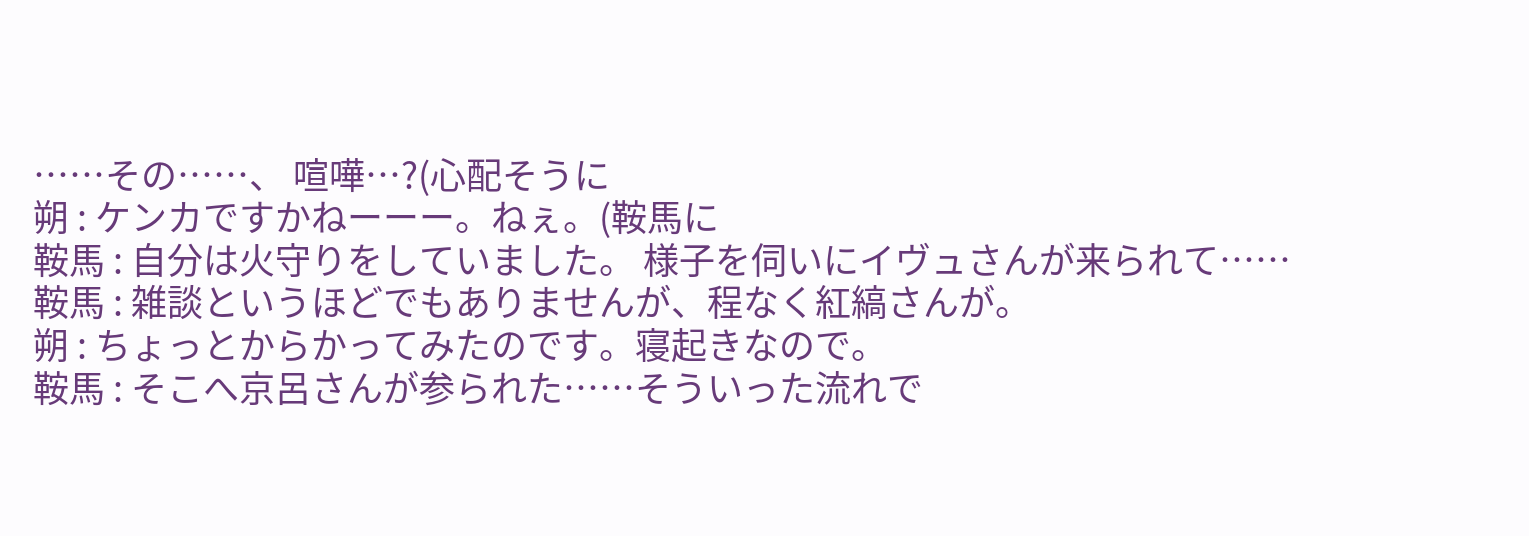……その……、 喧嘩…?(心配そうに
朔 : ケンカですかねーーー。ねぇ。(鞍馬に
鞍馬 : 自分は火守りをしていました。 様子を伺いにイヴュさんが来られて……
鞍馬 : 雑談というほどでもありませんが、程なく紅縞さんが。
朔 : ちょっとからかってみたのです。寝起きなので。
鞍馬 : そこへ京呂さんが参られた……そういった流れで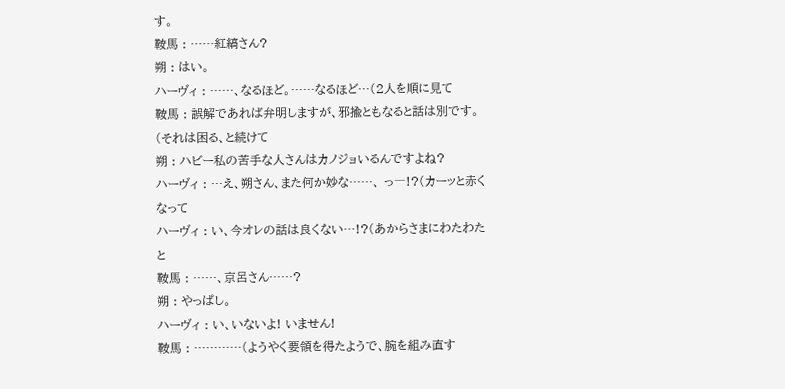す。
鞍馬 : ……紅縞さん?
朔 : はい。
ハーヴィ : ……、なるほど。……なるほど…(2人を順に見て
鞍馬 : 誤解であれば弁明しますが、邪揄ともなると話は別です。(それは困る、と続けて
朔 : ハビー私の苦手な人さんはカノジョいるんですよね?
ハーヴィ : …え、朔さん、また何か妙な……、 っ―!?(カーッと赤くなって
ハーヴィ : い、今オレの話は良くない…!?(あからさまにわたわたと
鞍馬 : ……、京呂さん……?
朔 : やっぱし。
ハーヴィ : い、いないよ! いません!
鞍馬 : …………(ようやく要領を得たようで、腕を組み直す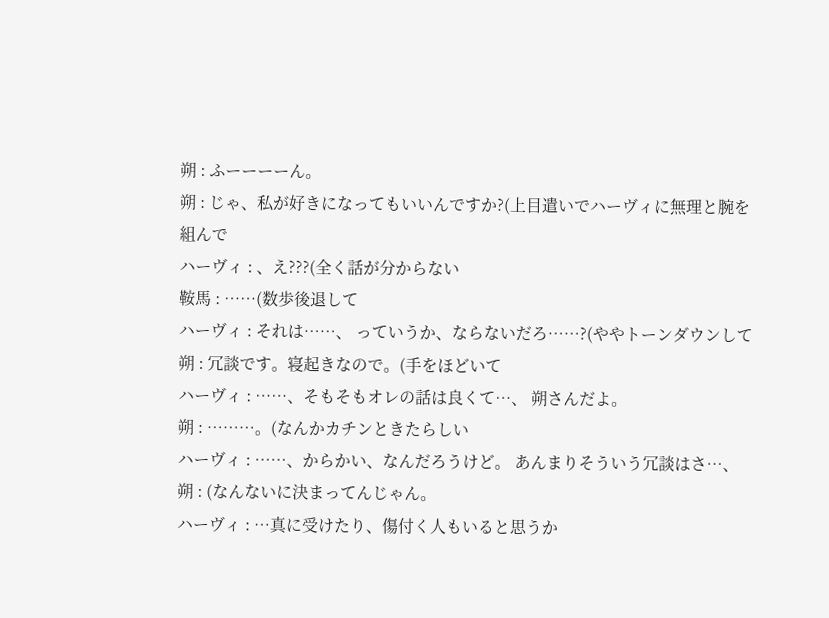朔 : ふーーーーん。
朔 : じゃ、私が好きになってもいいんですか?(上目遣いでハーヴィに無理と腕を組んで
ハーヴィ : 、え???(全く話が分からない
鞍馬 : ……(数歩後退して
ハーヴィ : それは……、 っていうか、ならないだろ……?(ややトーンダウンして
朔 : 冗談です。寝起きなので。(手をほどいて
ハーヴィ : ……、そもそもオレの話は良くて…、 朔さんだよ。
朔 : ………。(なんかカチンときたらしい
ハーヴィ : ……、からかい、なんだろうけど。 あんまりそういう冗談はさ…、
朔 : (なんないに決まってんじゃん。
ハーヴィ : …真に受けたり、傷付く人もいると思うか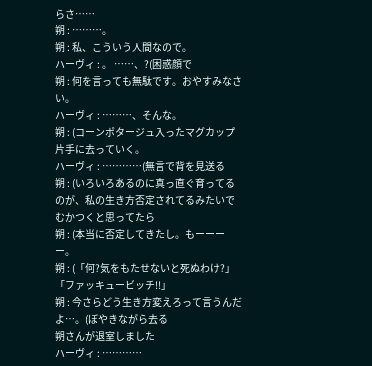らさ……
朔 : ………。
朔 : 私、こういう人間なので。
ハーヴィ : 。 ……、?(困惑顔で
朔 : 何を言っても無駄です。おやすみなさい。
ハーヴィ : ………、そんな。
朔 : (コーンポタージュ入ったマグカップ片手に去っていく。
ハーヴィ : …………(無言で背を見送る
朔 : (いろいろあるのに真っ直ぐ育ってるのが、私の生き方否定されてるみたいでむかつくと思ってたら
朔 : (本当に否定してきたし。もーーーー。
朔 : (「何?気をもたせないと死ぬわけ?」「ファッキュービッチ!!」
朔 : 今さらどう生き方変えろって言うんだよ…。(ぼやきながら去る
朔さんが退室しました
ハーヴィ : …………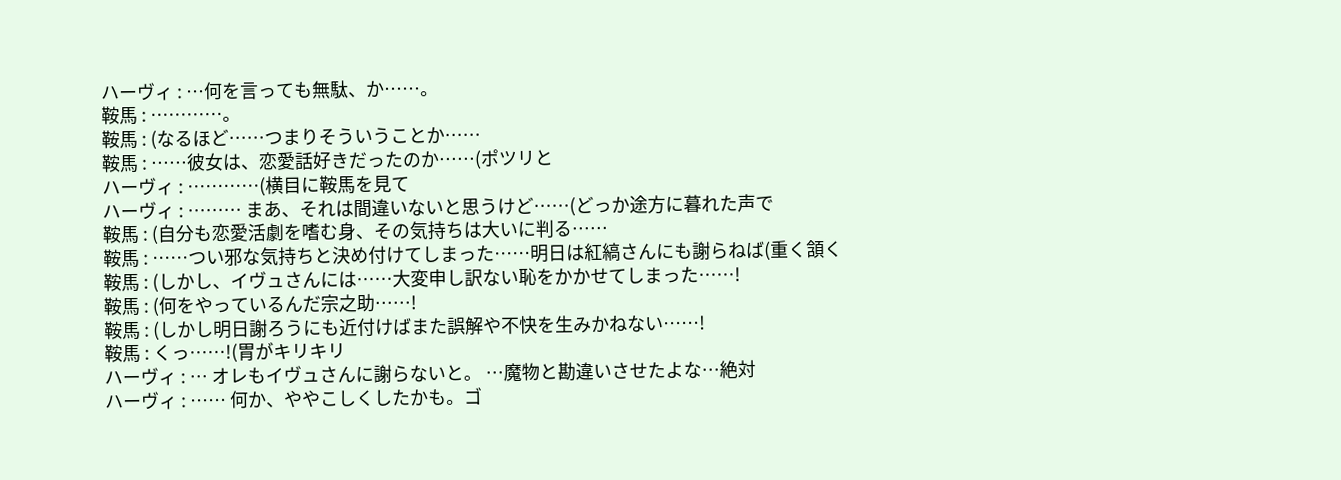ハーヴィ : …何を言っても無駄、か……。
鞍馬 : …………。
鞍馬 : (なるほど……つまりそういうことか……
鞍馬 : ……彼女は、恋愛話好きだったのか……(ポツリと
ハーヴィ : …………(横目に鞍馬を見て
ハーヴィ : ……… まあ、それは間違いないと思うけど……(どっか途方に暮れた声で
鞍馬 : (自分も恋愛活劇を嗜む身、その気持ちは大いに判る……
鞍馬 : ……つい邪な気持ちと決め付けてしまった……明日は紅縞さんにも謝らねば(重く頷く
鞍馬 : (しかし、イヴュさんには……大変申し訳ない恥をかかせてしまった……!
鞍馬 : (何をやっているんだ宗之助……!
鞍馬 : (しかし明日謝ろうにも近付けばまた誤解や不快を生みかねない……!
鞍馬 : くっ……!(胃がキリキリ
ハーヴィ : … オレもイヴュさんに謝らないと。 …魔物と勘違いさせたよな…絶対
ハーヴィ : …… 何か、ややこしくしたかも。ゴ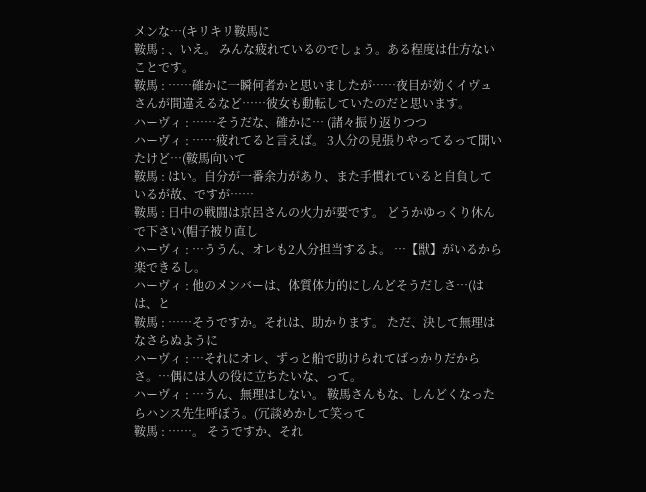メンな…(キリキリ鞍馬に
鞍馬 : 、いえ。 みんな疲れているのでしょう。ある程度は仕方ないことです。
鞍馬 : ……確かに一瞬何者かと思いましたが……夜目が効くイヴュさんが間違えるなど……彼女も動転していたのだと思います。
ハーヴィ : ……そうだな、確かに… (諸々振り返りつつ
ハーヴィ : ……疲れてると言えば。 3人分の見張りやってるって聞いたけど…(鞍馬向いて
鞍馬 : はい。自分が一番余力があり、また手慣れていると自負しているが故、ですが……
鞍馬 : 日中の戦闘は京呂さんの火力が要です。 どうかゆっくり休んで下さい(帽子被り直し
ハーヴィ : …ううん、オレも2人分担当するよ。 …【獣】がいるから楽できるし。
ハーヴィ : 他のメンバーは、体質体力的にしんどそうだしさ…(はは、と
鞍馬 : ……そうですか。それは、助かります。 ただ、決して無理はなさらぬように
ハーヴィ : …それにオレ、ずっと船で助けられてばっかりだからさ。…偶には人の役に立ちたいな、って。
ハーヴィ : …うん、無理はしない。 鞍馬さんもな、しんどくなったらハンス先生呼ぼう。(冗談めかして笑って
鞍馬 : ……。 そうですか、それ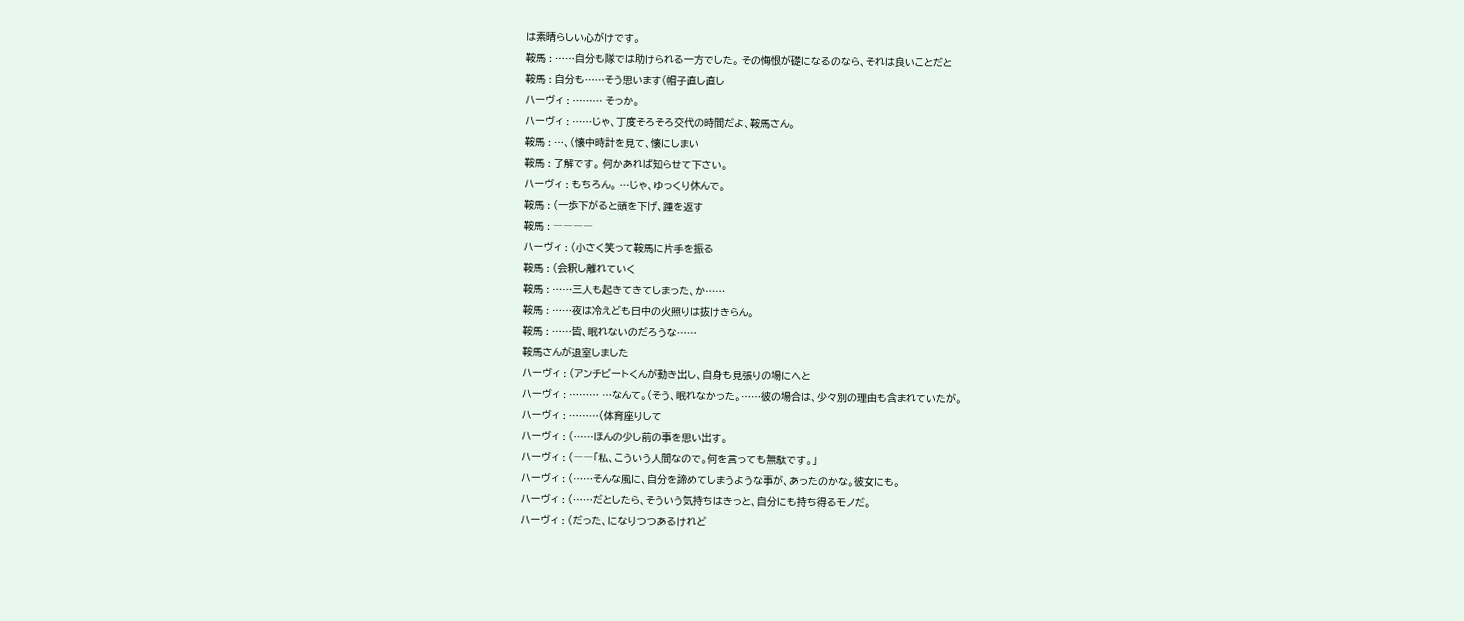は素晴らしい心がけです。
鞍馬 : ……自分も隊では助けられる一方でした。 その悔恨が礎になるのなら、それは良いことだと
鞍馬 : 自分も……そう思います(帽子直し直し
ハーヴィ : ……… そっか。
ハーヴィ : ……じゃ、丁度そろそろ交代の時間だよ、鞍馬さん。
鞍馬 : …、(懐中時計を見て、懐にしまい
鞍馬 : 了解です。 何かあれば知らせて下さい。
ハーヴィ : もちろん。 …じゃ、ゆっくり休んで。
鞍馬 : (一歩下がると頭を下げ、踵を返す
鞍馬 : ――――
ハーヴィ : (小さく笑って鞍馬に片手を振る
鞍馬 : (会釈し離れていく
鞍馬 : ……三人も起きてきてしまった、か……
鞍馬 : ……夜は冷えども日中の火照りは抜けきらん。
鞍馬 : ……皆、眠れないのだろうな……
鞍馬さんが退室しました
ハーヴィ : (アンチビートくんが動き出し、自身も見張りの場にへと
ハーヴィ : ……… …なんて。(そう、眠れなかった。……彼の場合は、少々別の理由も含まれていたが。
ハーヴィ : ………(体育座りして
ハーヴィ : (……ほんの少し前の事を思い出す。
ハーヴィ : (――「私、こういう人間なので。何を言っても無駄です。」
ハーヴィ : (……そんな風に、自分を諦めてしまうような事が、あったのかな。彼女にも。
ハーヴィ : (……だとしたら、そういう気持ちはきっと、自分にも持ち得るモノだ。
ハーヴィ : (だった、になりつつあるけれど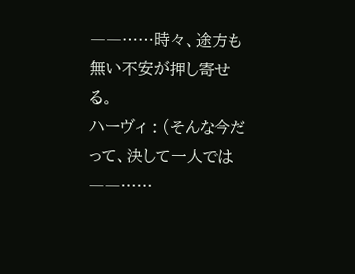――……時々、途方も無い不安が押し寄せる。
ハーヴィ : (そんな今だって、決して一人では――……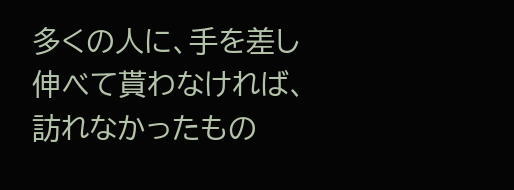多くの人に、手を差し伸べて貰わなければ、訪れなかったもの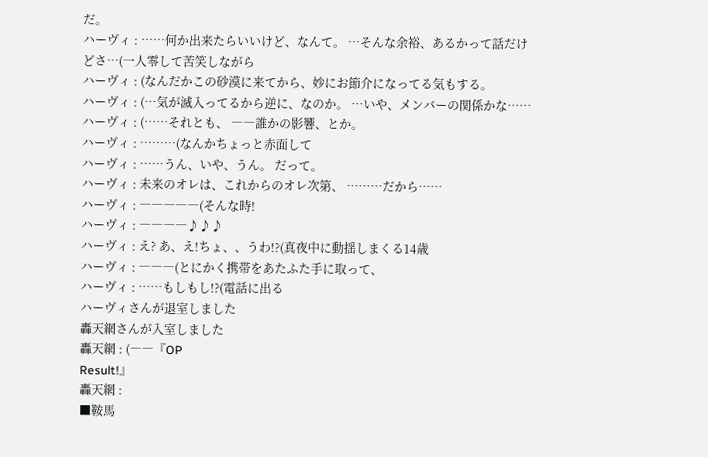だ。
ハーヴィ : ……何か出来たらいいけど、なんて。 …そんな余裕、あるかって話だけどさ…(一人零して苦笑しながら
ハーヴィ : (なんだかこの砂漠に来てから、妙にお節介になってる気もする。
ハーヴィ : (…気が滅入ってるから逆に、なのか。 …いや、メンバーの関係かな……
ハーヴィ : (……それとも、 ――誰かの影響、とか。
ハーヴィ : ………(なんかちょっと赤面して
ハーヴィ : ……うん、いや、うん。 だって。
ハーヴィ : 未来のオレは、これからのオレ次第、 ………だから……
ハーヴィ : ―――――(そんな時!
ハーヴィ : ――――♪♪♪
ハーヴィ : え? あ、え!ちょ、、うわ!?(真夜中に動揺しまくる14歳
ハーヴィ : ―――(とにかく携帯をあたふた手に取って、
ハーヴィ : ……もしもし!?(電話に出る
ハーヴィさんが退室しました
轟天網さんが入室しました
轟天網 : (――『OP
Result!』
轟天網 :
■鞍馬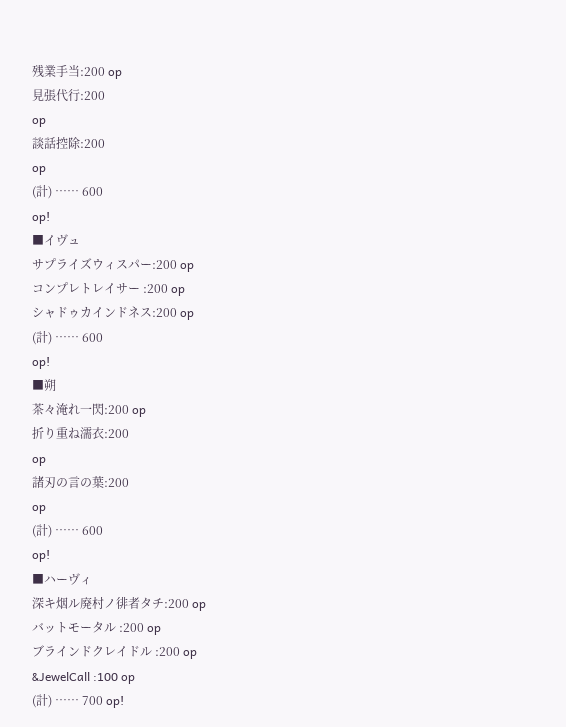残業手当:200 op
見張代行:200
op
談話控除:200
op
(計) …… 600
op!
■イヴュ
サプライズウィスパー:200 op
コンプレトレイサー :200 op
シャドゥカインドネス:200 op
(計) …… 600
op!
■朔
茶々淹れ一閃:200 op
折り重ね濡衣:200
op
諸刃の言の葉:200
op
(計) …… 600
op!
■ハーヴィ
深キ烟ル廃村ノ徘者タチ:200 op
バットモータル :200 op
ブラインドクレイドル :200 op
&JewelCall :100 op
(計) …… 700 op!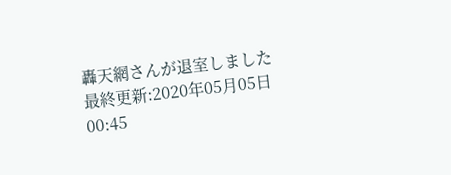轟天網さんが退室しました
最終更新:2020年05月05日 00:45